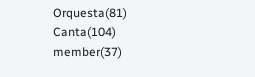Orquesta(81) Canta(104) member(37)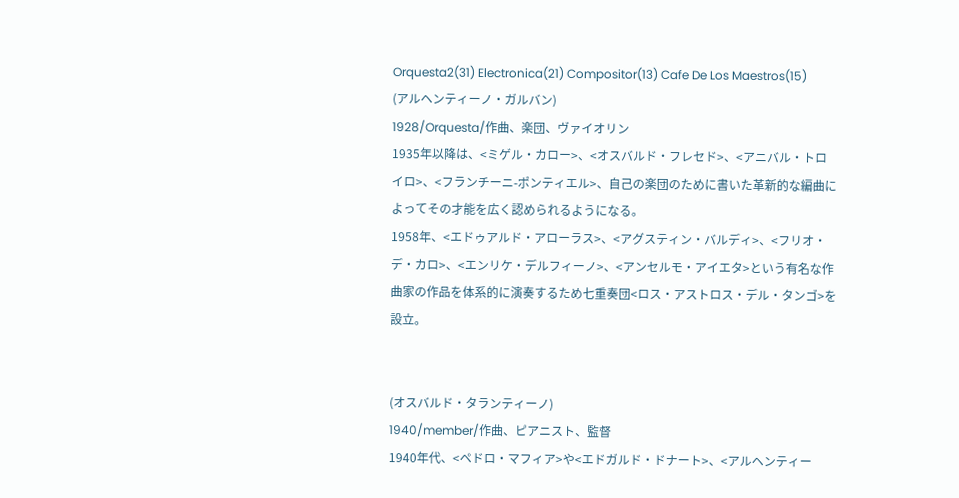Orquesta2(31) Electronica(21) Compositor(13) Cafe De Los Maestros(15)
(アルヘンティーノ・ガルバン)
1928/Orquesta/作曲、楽団、ヴァイオリン
1935年以降は、<ミゲル・カロー>、<オスバルド・フレセド>、<アニバル・トロイロ>、<フランチーニ-ポンティエル>、自己の楽団のために書いた革新的な編曲によってその才能を広く認められるようになる。
1958年、<エドゥアルド・アローラス>、<アグスティン・バルディ>、<フリオ・デ・カロ>、<エンリケ・デルフィーノ>、<アンセルモ・アイエタ>という有名な作曲家の作品を体系的に演奏するため七重奏団<ロス・アストロス・デル・タンゴ>を設立。


(オスバルド・タランティーノ)
1940/member/作曲、ピアニスト、監督
1940年代、<ペドロ・マフィア>や<エドガルド・ドナート>、<アルヘンティー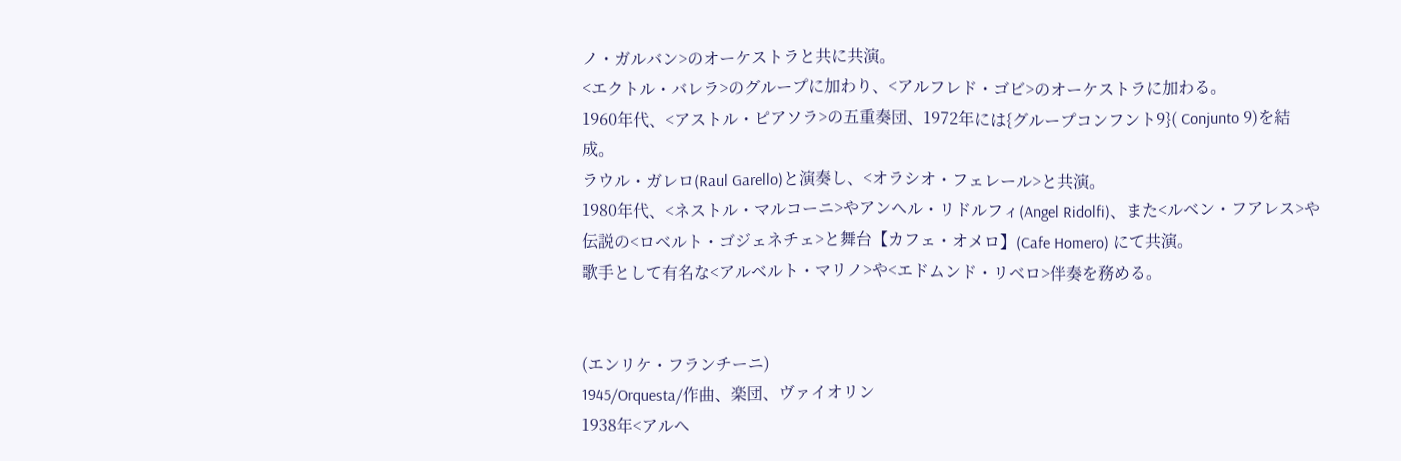ノ・ガルバン>のオーケストラと共に共演。
<エクトル・バレラ>のグループに加わり、<アルフレド・ゴビ>のオーケストラに加わる。
1960年代、<アストル・ピアソラ>の五重奏団、1972年には{グループコンフント9}( Conjunto 9)を結成。
ラウル・ガレロ(Raul Garello)と演奏し、<オラシオ・フェレール>と共演。
1980年代、<ネストル・マルコーニ>やアンヘル・リドルフィ(Angel Ridolfi)、また<ルベン・フアレス>や伝説の<ロベルト・ゴジェネチェ>と舞台【カフェ・オメロ】(Cafe Homero) にて共演。
歌手として有名な<アルベルト・マリノ>や<エドムンド・リベロ>伴奏を務める。


(エンリケ・フランチーニ)
1945/Orquesta/作曲、楽団、ヴァイオリン
1938年<アルヘ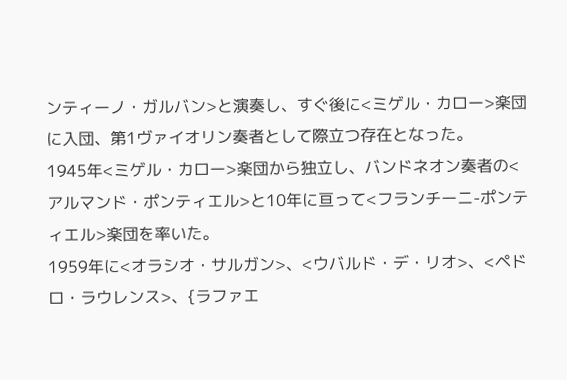ンティーノ・ガルバン>と演奏し、すぐ後に<ミゲル・カロー>楽団に入団、第1ヴァイオリン奏者として際立つ存在となった。
1945年<ミゲル・カロー>楽団から独立し、バンドネオン奏者の<アルマンド・ポンティエル>と10年に亘って<フランチーニ-ポンティエル>楽団を率いた。
1959年に<オラシオ・サルガン>、<ウバルド・デ・リオ>、<ペドロ・ラウレンス>、{ラファエ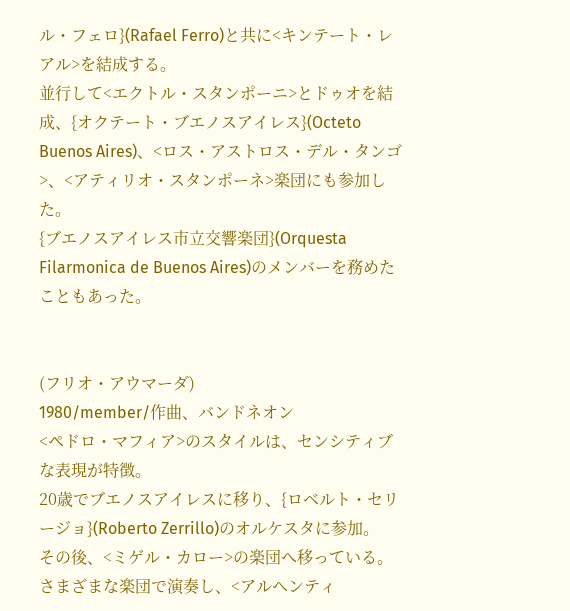ル・フェロ}(Rafael Ferro)と共に<キンテート・レアル>を結成する。
並行して<エクトル・スタンポーニ>とドゥオを結成、{オクテート・ブエノスアイレス}(Octeto Buenos Aires)、<ロス・アストロス・デル・タンゴ>、<アティリオ・スタンポーネ>楽団にも参加した。
{ブエノスアイレス市立交響楽団}(Orquesta Filarmonica de Buenos Aires)のメンバーを務めたこともあった。


(フリオ・アウマーダ)
1980/member/作曲、バンドネオン
<ペドロ・マフィア>のスタイルは、センシティブな表現が特徴。
20歳でブエノスアイレスに移り、{ロベルト・セリージョ}(Roberto Zerrillo)のオルケスタに参加。
その後、<ミゲル・カロー>の楽団へ移っている。
さまざまな楽団で演奏し、<アルヘンティ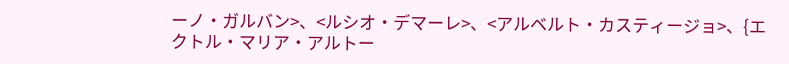ーノ・ガルバン>、<ルシオ・デマーレ>、<アルベルト・カスティージョ>、{エクトル・マリア・アルトー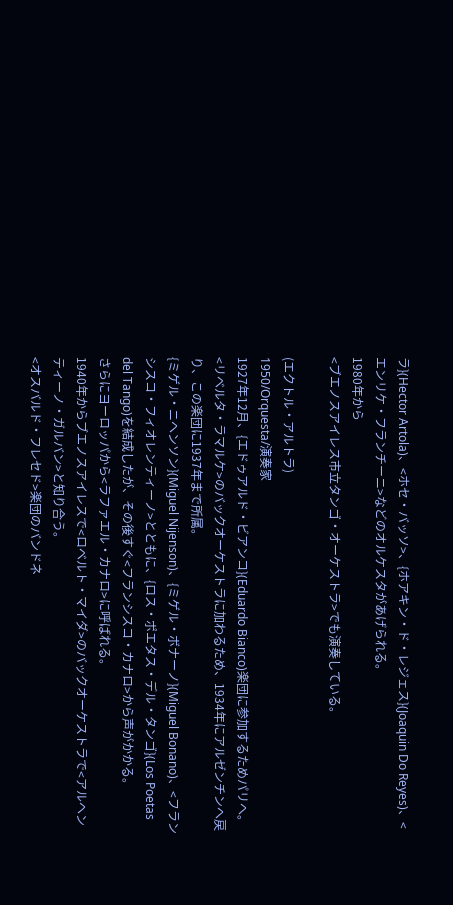ラ}(Hector Artola)、<ホセ・バッソ>、{ホアキン・ド・レジェス}(Joaquin Do Reyes)、<エンリケ・フランチーニ>などのオルケスタがあげられる。
1980年から
<ブエノスアイレス市立タンゴ・オーケストラ>でも演奏している。

(エクトル・アルトラ)
1950/Orquesta/演奏家
1927年12月、{エドゥアルド・ビアンコ}(Eduardo Bianco)楽団に参加するためパリへ。
<リベルタ・ラマルケ>のバックオーケストラに加わるため、1934年にアルゼンチンへ戻り、この楽団に1937年まで所属。
{ミゲル・ニヘンソン}(Miguel Nijenson)、{ミゲル・ボナーノ}(Miguel Bonano)、<フランシスコ・フィオレンティーノ>とともに、{ロス・ポエタス・デル・タンゴ}(Los Poetas del Tango)を結成したが、その後すぐ<フランシスコ・カナロ>から声がかかる。
さらにヨーロッパから<ラファエル・カナロ>に呼ばれる。
1940年からブエノスアイレスで<ロベルト・マイダ>のバックオーケストラで<アルヘンティーノ・ガルバン>と知り合う。
<オスバルド・フレセド>楽団のバンドネ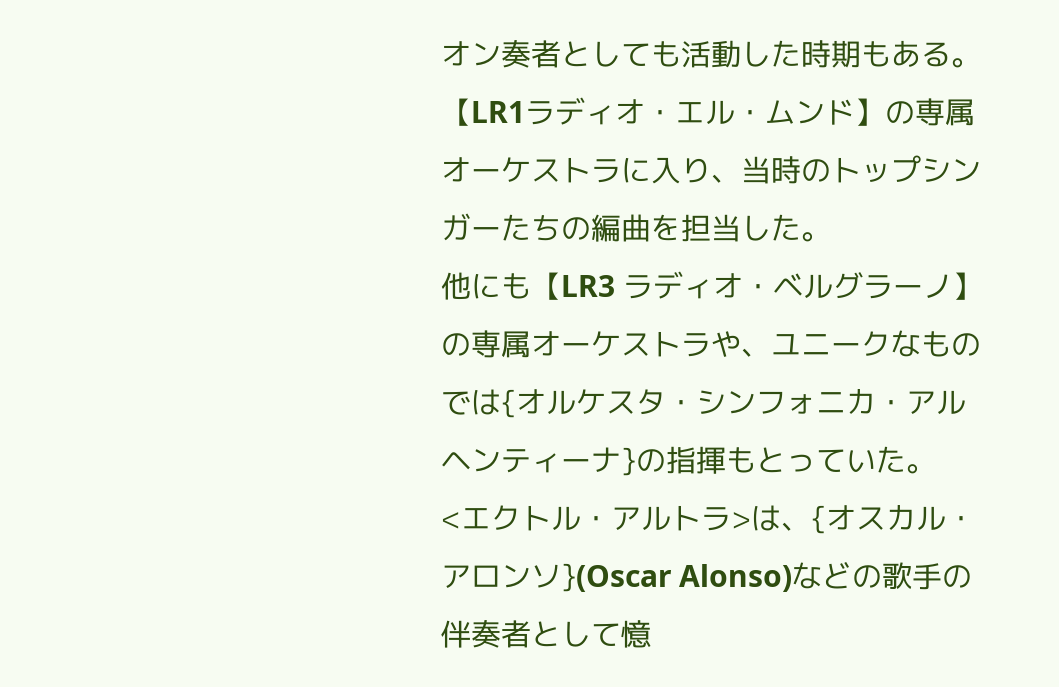オン奏者としても活動した時期もある。
【LR1ラディオ・エル・ムンド】の専属オーケストラに入り、当時のトップシンガーたちの編曲を担当した。
他にも【LR3 ラディオ・ベルグラーノ】の専属オーケストラや、ユニークなものでは{オルケスタ・シンフォニカ・アルヘンティーナ}の指揮もとっていた。
<エクトル・アルトラ>は、{オスカル・アロンソ}(Oscar Alonso)などの歌手の伴奏者として憶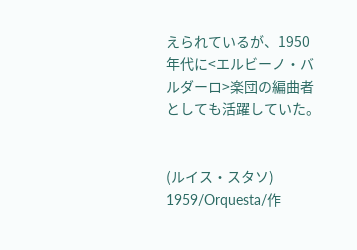えられているが、1950年代に<エルビーノ・バルダーロ>楽団の編曲者としても活躍していた。


(ルイス・スタソ)
1959/Orquesta/作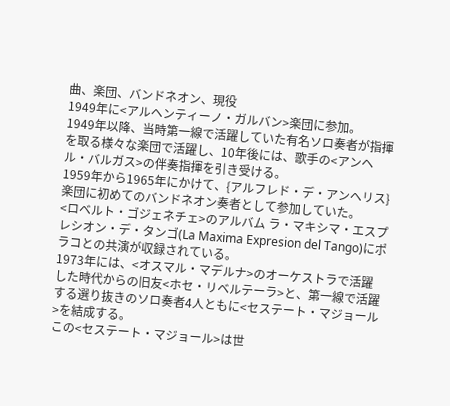曲、楽団、バンドネオン、現役
1949年に<アルヘンティーノ・ガルバン>楽団に参加。
1949年以降、当時第一線で活躍していた有名ソロ奏者が指揮を取る様々な楽団で活躍し、10年後には、歌手の<アンヘル・バルガス>の伴奏指揮を引き受ける。
1959年から1965年にかけて、{アルフレド・デ・アンヘリス}楽団に初めてのバンドネオン奏者として参加していた。
<ロベルト・ゴジェネチェ>のアルバム ラ・マキシマ・エスプレシオン・デ・タンゴ(La Maxima Expresion del Tango)にポラコとの共演が収録されている。
1973年には、<オスマル・マデルナ>のオーケストラで活躍した時代からの旧友<ホセ・リベルテーラ>と、第一線で活躍する選り抜きのソロ奏者4人ともに<セステート・マジョール>を結成する。
この<セステート・マジョール>は世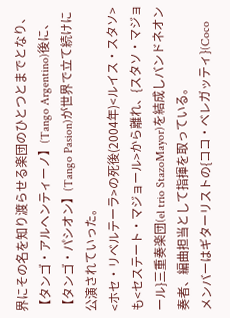界にその名を知り渡らせる楽団のひとつとまでとなり、【タンゴ・アルヘンティーノ】(Tango Argentino)後に、【タンゴ・パシオン】(Tango Pasion)が世界で立て続けに公演されていった。
<ホセ・リベルテーラ>の死後(2004年)<ルイス・スタソ>も<セステート・マジョール>から離れ、{スタソ・マジョール}三重奏楽団(el trio StazoMayor)を結成しバンドネオン奏者、編曲担当として指揮を取っている。
メンバーはギターリストの{ココ・ベレガッティ}(Coco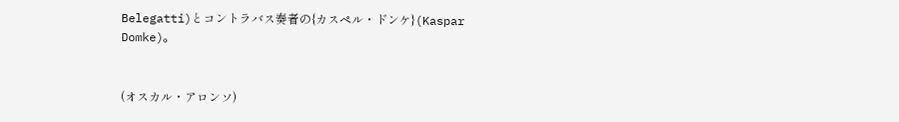Belegatti)とコントラバス奏者の{カスペル・ドンケ}(Kaspar Domke)。


(オスカル・アロンソ)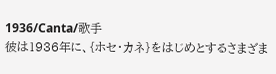1936/Canta/歌手
彼は1936年に、{ホセ・カネ}をはじめとするさまざま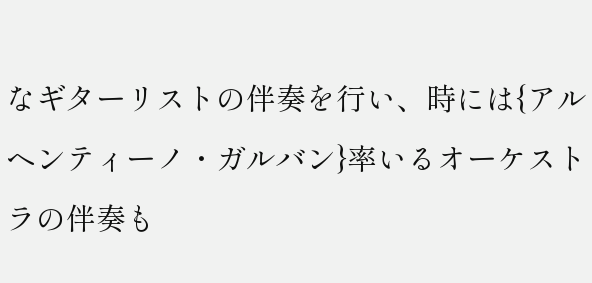なギターリストの伴奏を行い、時には{アルヘンティーノ・ガルバン}率いるオーケストラの伴奏も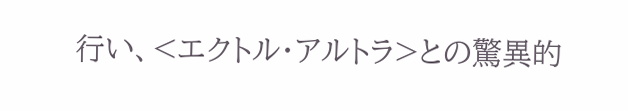行い、<エクトル・アルトラ>との驚異的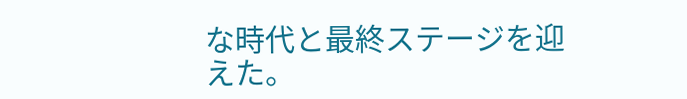な時代と最終ステージを迎えた。